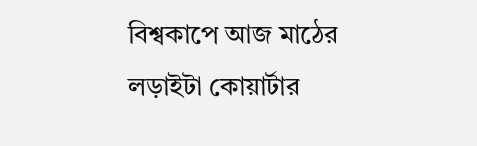বিশ্বকাপে আজ মাঠের লড়াইটা কোয়ার্টার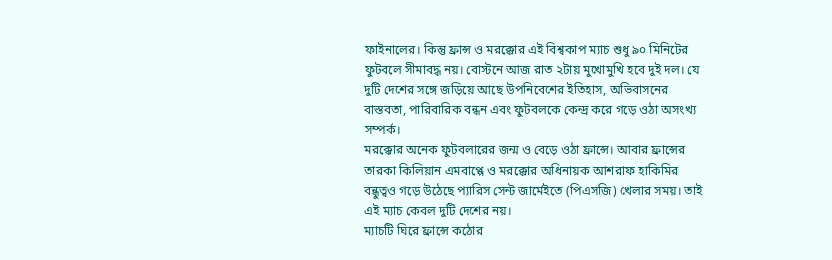ফাইনালের। কিন্তু ফ্রান্স ও মরক্কোর এই বিশ্বকাপ ম্যাচ শুধু ৯০ মিনিটের ফুটবলে সীমাবদ্ধ নয়। বোস্টনে আজ রাত ২টায় মুখোমুখি হবে দুই দল। যে দুটি দেশের সঙ্গে জড়িয়ে আছে উপনিবেশের ইতিহাস, অভিবাসনের বাস্তবতা, পারিবারিক বন্ধন এবং ফুটবলকে কেন্দ্র করে গড়ে ওঠা অসংখ্য সম্পর্ক।
মরক্কোর অনেক ফুটবলারের জন্ম ও বেড়ে ওঠা ফ্রান্সে। আবার ফ্রান্সের তারকা কিলিয়ান এমবাপ্পে ও মরক্কোর অধিনায়ক আশরাফ হাকিমির বন্ধুত্বও গড়ে উঠেছে প্যারিস সেন্ট জার্মেইতে (পিএসজি) খেলার সময়। তাই এই ম্যাচ কেবল দুটি দেশের নয়।
ম্যাচটি ঘিরে ফ্রান্সে কঠোর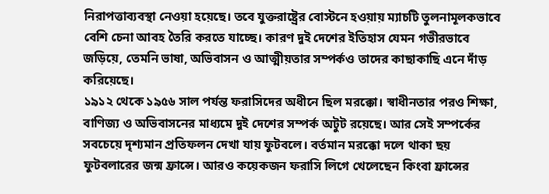নিরাপত্তাব্যবস্থা নেওয়া হয়েছে। তবে যুক্তরাষ্ট্রের বোস্টনে হওয়ায় ম্যাচটি তুলনামূলকভাবে বেশি চেনা আবহ তৈরি করতে যাচ্ছে। কারণ দুই দেশের ইতিহাস যেমন গভীরভাবে জড়িয়ে, তেমনি ভাষা, অভিবাসন ও আত্মীয়তার সম্পর্কও তাদের কাছাকাছি এনে দাঁড় করিয়েছে।
১৯১২ থেকে ১৯৫৬ সাল পর্যন্ত ফরাসিদের অধীনে ছিল মরক্কো। স্বাধীনতার পরও শিক্ষা, বাণিজ্য ও অভিবাসনের মাধ্যমে দুই দেশের সম্পর্ক অটুট রয়েছে। আর সেই সম্পর্কের সবচেয়ে দৃশ্যমান প্রতিফলন দেখা যায় ফুটবলে। বর্তমান মরক্কো দলে থাকা ছয় ফুটবলারের জন্ম ফ্রান্সে। আরও কয়েকজন ফরাসি লিগে খেলেছেন কিংবা ফ্রান্সের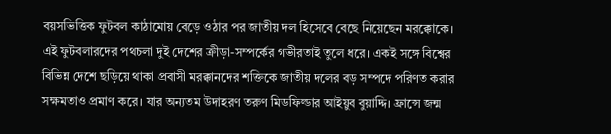বয়সভিত্তিক ফুটবল কাঠামোয় বেড়ে ওঠার পর জাতীয় দল হিসেবে বেছে নিয়েছেন মরক্কোকে।
এই ফুটবলারদের পথচলা দুই দেশের ক্রীড়া-সম্পর্কের গভীরতাই তুলে ধরে। একই সঙ্গে বিশ্বের বিভিন্ন দেশে ছড়িয়ে থাকা প্রবাসী মরক্কানদের শক্তিকে জাতীয় দলের বড় সম্পদে পরিণত করার সক্ষমতাও প্রমাণ করে। যার অন্যতম উদাহরণ তরুণ মিডফিল্ডার আইয়ুব বুয়াদ্দি। ফ্রান্সে জন্ম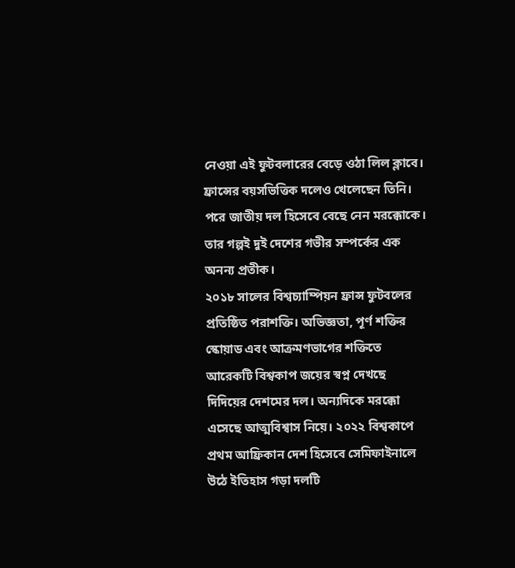নেওয়া এই ফুটবলারের বেড়ে ওঠা লিল ক্লাবে। ফ্রান্সের বয়সভিত্তিক দলেও খেলেছেন তিনি। পরে জাতীয় দল হিসেবে বেছে নেন মরক্কোকে। তার গল্পই দুই দেশের গভীর সম্পর্কের এক অনন্য প্রতীক।
২০১৮ সালের বিশ্বচ্যাম্পিয়ন ফ্রান্স ফুটবলের প্রতিষ্ঠিত পরাশক্তি। অভিজ্ঞতা, পূর্ণ শক্তির স্কোয়াড এবং আক্রমণভাগের শক্তিতে আরেকটি বিশ্বকাপ জয়ের স্বপ্ন দেখছে দিদিয়ের দেশমের দল। অন্যদিকে মরক্কো এসেছে আত্মবিশ্বাস নিয়ে। ২০২২ বিশ্বকাপে প্রথম আফ্রিকান দেশ হিসেবে সেমিফাইনালে উঠে ইতিহাস গড়া দলটি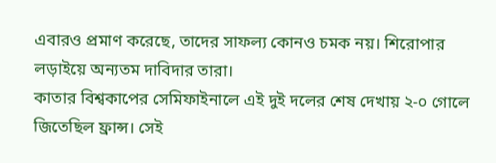এবারও প্রমাণ করেছে, তাদের সাফল্য কোনও চমক নয়। শিরোপার লড়াইয়ে অন্যতম দাবিদার তারা।
কাতার বিশ্বকাপের সেমিফাইনালে এই দুই দলের শেষ দেখায় ২-০ গোলে জিতেছিল ফ্রান্স। সেই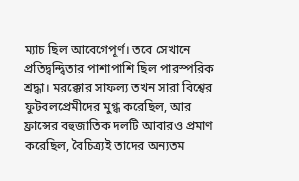ম্যাচ ছিল আবেগেপূর্ণ। তবে সেখানে প্রতিদ্বন্দ্বিতার পাশাপাশি ছিল পারস্পরিক শ্রদ্ধা। মরক্কোর সাফল্য তখন সারা বিশ্বের ফুটবলপ্রেমীদের মুগ্ধ করেছিল, আর ফ্রান্সের বহুজাতিক দলটি আবারও প্রমাণ করেছিল, বৈচিত্র্যই তাদের অন্যতম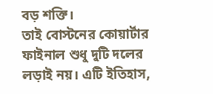বড় শক্তি।
তাই বোস্টনের কোয়ার্টার ফাইনাল শুধু দুটি দলের লড়াই নয়। এটি ইতিহাস,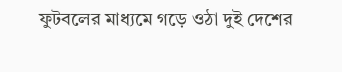ফুটবলের মাধ্যমে গড়ে ওঠা দুই দেশের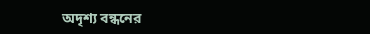অদৃশ্য বন্ধনের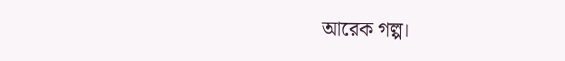আরেক গল্প।